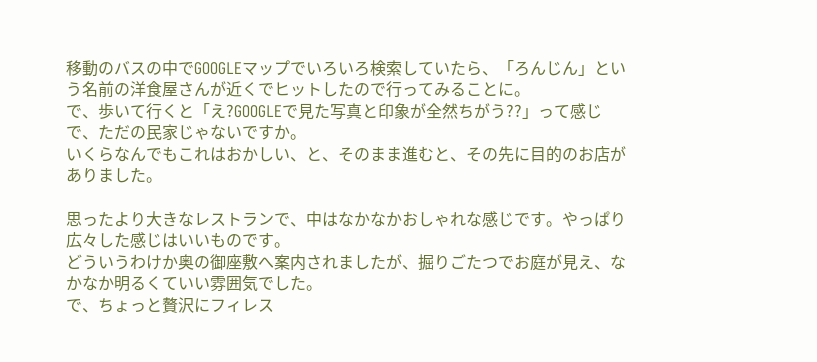移動のバスの中でGOOGLEマップでいろいろ検索していたら、「ろんじん」という名前の洋食屋さんが近くでヒットしたので行ってみることに。
で、歩いて行くと「え?GOOGLEで見た写真と印象が全然ちがう??」って感じで、ただの民家じゃないですか。
いくらなんでもこれはおかしい、と、そのまま進むと、その先に目的のお店がありました。

思ったより大きなレストランで、中はなかなかおしゃれな感じです。やっぱり広々した感じはいいものです。
どういうわけか奥の御座敷へ案内されましたが、掘りごたつでお庭が見え、なかなか明るくていい雰囲気でした。
で、ちょっと贅沢にフィレス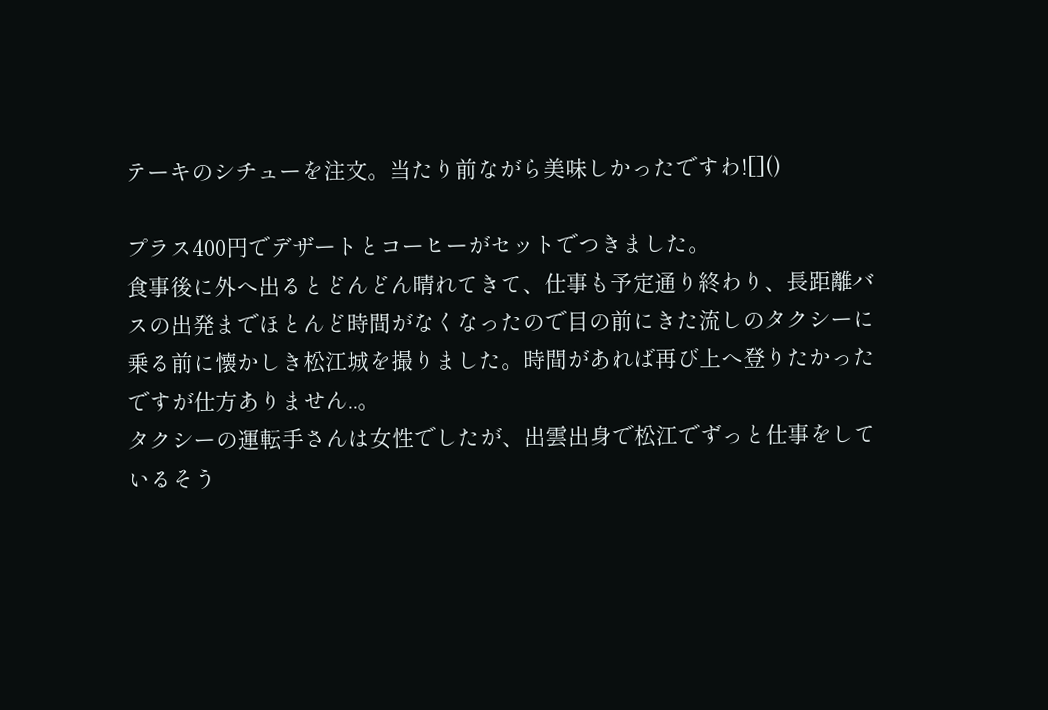テーキのシチューを注文。当たり前ながら美味しかったですわ![]()

プラス400円でデザートとコーヒーがセットでつきました。
食事後に外へ出るとどんどん晴れてきて、仕事も予定通り終わり、長距離バスの出発までほとんど時間がなくなったので目の前にきた流しのタクシーに乗る前に懐かしき松江城を撮りました。時間があれば再び上へ登りたかったですが仕方ありません..。
タクシーの運転手さんは女性でしたが、出雲出身で松江でずっと仕事をしているそう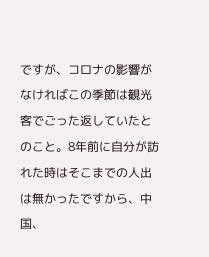ですが、コロナの影響がなければこの季節は観光客でごった返していたとのこと。8年前に自分が訪れた時はそこまでの人出は無かったですから、中国、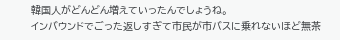韓国人がどんどん増えていったんでしょうね。
インバウンドでごった返しすぎて市民が市バスに乗れないほど無茶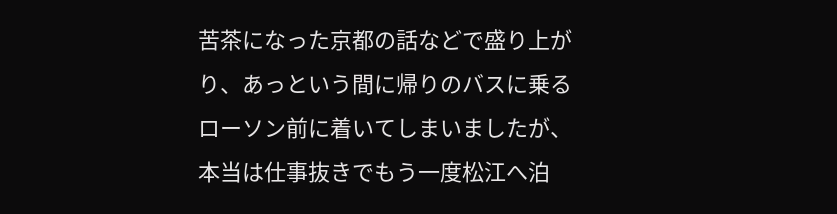苦茶になった京都の話などで盛り上がり、あっという間に帰りのバスに乗るローソン前に着いてしまいましたが、本当は仕事抜きでもう一度松江へ泊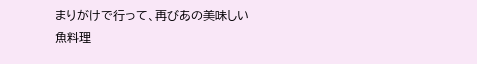まりがけで行って、再びあの美味しい魚料理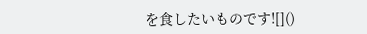を食したいものです![]()